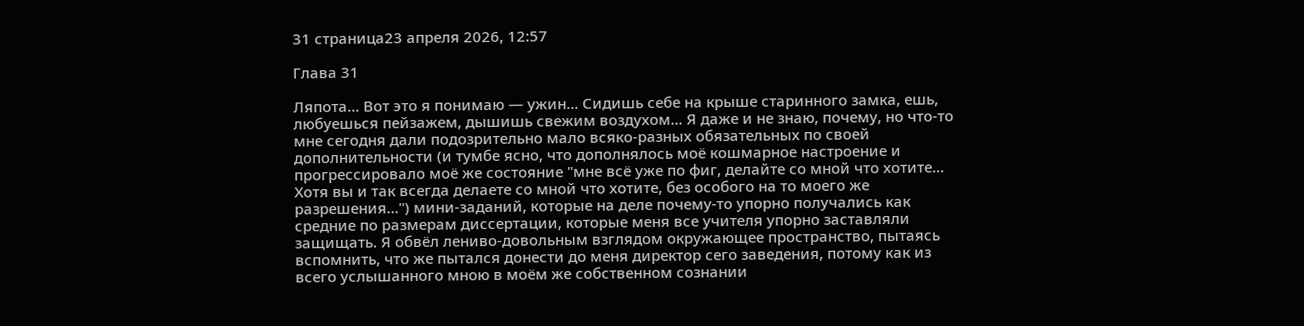31 страница23 апреля 2026, 12:57

Глава 31

Ляпота... Вот это я понимаю — ужин... Сидишь себе на крыше старинного замка, ешь, любуешься пейзажем, дышишь свежим воздухом... Я даже и не знаю, почему, но что-то мне сегодня дали подозрительно мало всяко-разных обязательных по своей дополнительности (и тумбе ясно, что дополнялось моё кошмарное настроение и прогрессировало моё же состояние "мне всё уже по фиг, делайте со мной что хотите... Хотя вы и так всегда делаете со мной что хотите, без особого на то моего же разрешения...") мини-заданий, которые на деле почему-то упорно получались как средние по размерам диссертации, которые меня все учителя упорно заставляли защищать. Я обвёл лениво-довольным взглядом окружающее пространство, пытаясь вспомнить, что же пытался донести до меня директор сего заведения, потому как из всего услышанного мною в моём же собственном сознании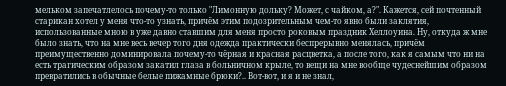мельком запечатлелось почему-то только "Лимонную дольку? Может, с чайком, а?". Кажется, сей почтенный старикан хотел у меня что-то узнать, причём этим подозрительным чем-то явно были заклятия, использованные мною в уже давно ставшим для меня просто роковым праздник Хеллоуина. Ну, откуда ж мне было знать, что на мне весь вечер того дня одежда практически беспрерывно менялась, причём преимущественно доминировала почему-то чёрная и красная расцветка, а после того, как я самым что ни на есть трагическим образом закатил глаза в больничном крыле, то вещи на мне вообще чудеснейшим образом превратились в обычные белые пижамные брюки?.. Вот-вот, и я и не знал,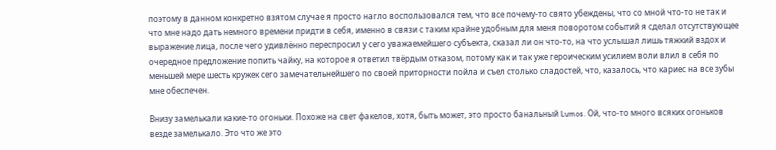поэтому в данном конкретно взятом случае я просто нагло воспользовался тем, что все почему-то свято убеждены, что со мной что-то не так и что мне надо дать немного времени придти в себя, именно в связи с таким крайне удобным для меня поворотом событий я сделал отсутствующее выражение лица, после чего удивлённо переспросил у сего уважаемейшего субъекта, сказал ли он что-то, на что услышал лишь тяжкий вздох и очередное предложение попить чайку, на которое я ответил твёрдым отказом, потому как и так уже героическим усилием воли влил в себя по меньшей мере шесть кружек сего замечательнейшего по своей приторности пойла и съел столько сладостей, что, казалось, что кариес на все зубы мне обеспечен.

Внизу замелькали какие-то огоньки. Похоже на свет факелов, хотя, быть может, это просто банальный Lumos. Ой, что-то много всяких огоньков везде замелькало. Это что же это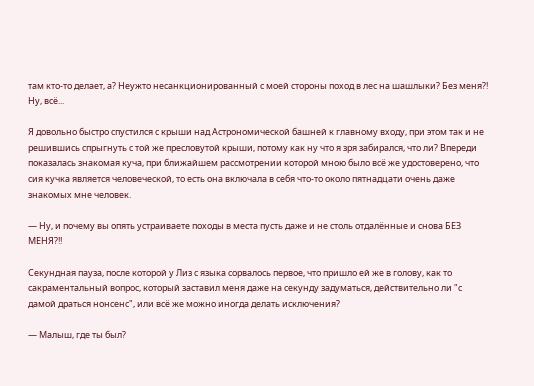там кто-то делает, а? Неужто несанкционированный с моей стороны поход в лес на шашлыки? Без меня?! Ну, всё...

Я довольно быстро спустился с крыши над Астрономической башней к главному входу, при этом так и не решившись спрыгнуть с той же пресловутой крыши, потому как ну что я зря забирался, что ли? Впереди показалась знакомая куча, при ближайшем рассмотрении которой мною было всё же удостоверено, что сия кучка является человеческой, то есть она включала в себя что-то около пятнадцати очень даже знакомых мне человек.

— Ну, и почему вы опять устраиваете походы в места пусть даже и не столь отдалённые и снова БЕЗ МЕНЯ?!!

Секундная пауза, после которой у Лиз с языка сорвалось первое, что пришло ей же в голову, как то сакраментальный вопрос, который заставил меня даже на секунду задуматься, действительно ли "с дамой драться нонсенс", или всё же можно иногда делать исключения?

— Малыш, где ты был?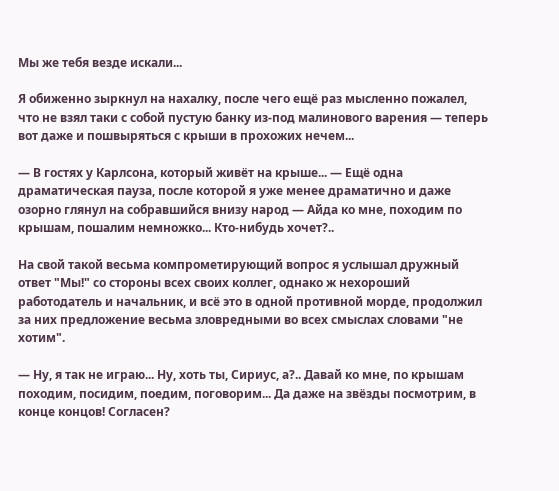Мы же тебя везде искали...

Я обиженно зыркнул на нахалку, после чего ещё раз мысленно пожалел, что не взял таки с собой пустую банку из-под малинового варения — теперь вот даже и пошвыряться с крыши в прохожих нечем...

— В гостях у Карлсона, который живёт на крыше... — Ещё одна драматическая пауза, после которой я уже менее драматично и даже озорно глянул на собравшийся внизу народ — Айда ко мне, походим по крышам, пошалим немножко... Кто-нибудь хочет?..

На свой такой весьма компрометирующий вопрос я услышал дружный ответ "Мы!" со стороны всех своих коллег, однако ж нехороший работодатель и начальник, и всё это в одной противной морде, продолжил за них предложение весьма зловредными во всех смыслах словами "не хотим".

— Ну, я так не играю... Ну, хоть ты, Сириус, а?.. Давай ко мне, по крышам походим, посидим, поедим, поговорим... Да даже на звёзды посмотрим, в конце концов! Согласен?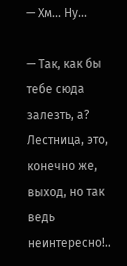— Хм... Ну...

— Так, как бы тебе сюда залезть, а? Лестница, это, конечно же, выход, но так ведь неинтересно!..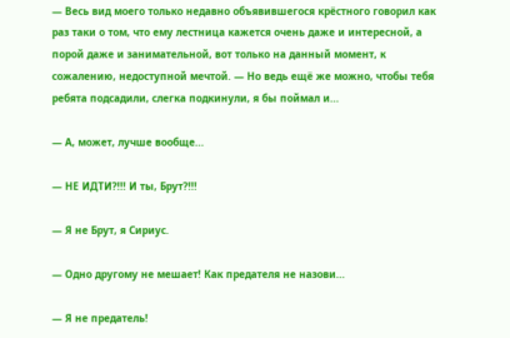— Весь вид моего только недавно объявившегося крёстного говорил как раз таки о том, что ему лестница кажется очень даже и интересной, а порой даже и занимательной, вот только на данный момент, к сожалению, недоступной мечтой. — Но ведь ещё же можно, чтобы тебя ребята подсадили, слегка подкинули, я бы поймал и...

— А, может, лучше вообще...

— НЕ ИДТИ?!!! И ты, Брут?!!!

— Я не Брут, я Сириус.

— Одно другому не мешает! Как предателя не назови...

— Я не предатель!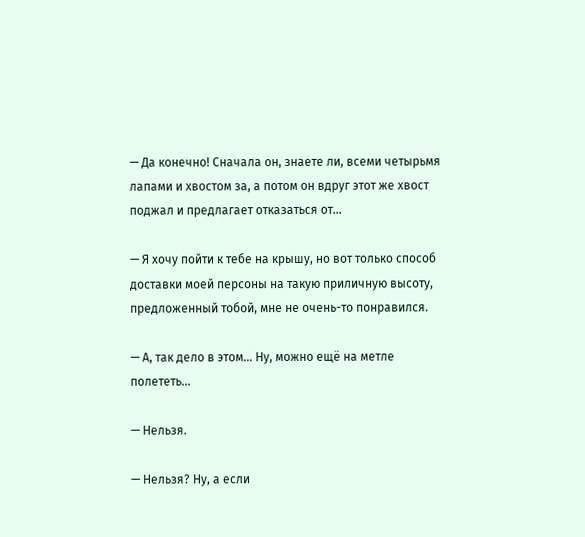— Да конечно! Сначала он, знаете ли, всеми четырьмя лапами и хвостом за, а потом он вдруг этот же хвост поджал и предлагает отказаться от...

— Я хочу пойти к тебе на крышу, но вот только способ доставки моей персоны на такую приличную высоту, предложенный тобой, мне не очень-то понравился.

— А, так дело в этом... Ну, можно ещё на метле полететь...

— Нельзя.

— Нельзя? Ну, а если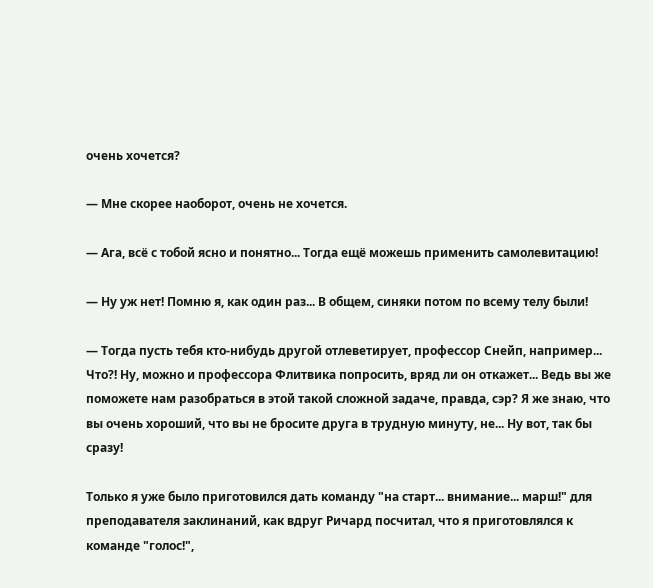очень хочется?

— Мне скорее наоборот, очень не хочется.

— Ага, всё с тобой ясно и понятно... Тогда ещё можешь применить самолевитацию!

— Ну уж нет! Помню я, как один раз... В общем, синяки потом по всему телу были!

— Тогда пусть тебя кто-нибудь другой отлеветирует, профессор Снейп, например... Что?! Ну, можно и профессора Флитвика попросить, вряд ли он откажет... Ведь вы же поможете нам разобраться в этой такой сложной задаче, правда, сэр? Я же знаю, что вы очень хороший, что вы не бросите друга в трудную минуту, не... Ну вот, так бы сразу!

Только я уже было приготовился дать команду "на старт... внимание... марш!" для преподавателя заклинаний, как вдруг Ричард посчитал, что я приготовлялся к команде "голос!",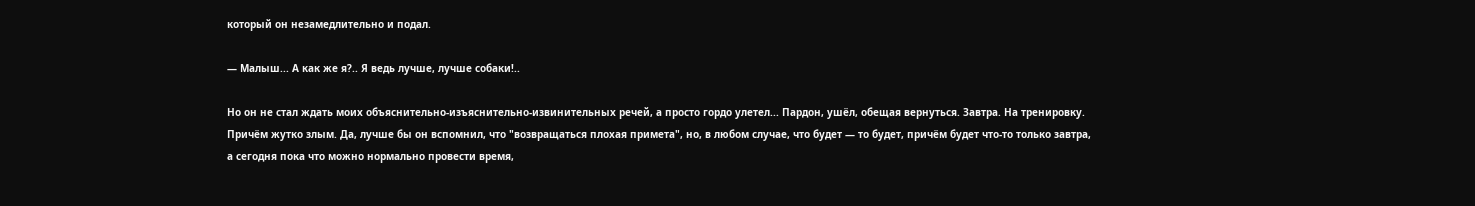который он незамедлительно и подал.

— Малыш... А как же я?.. Я ведь лучше, лучше собаки!..

Но он не стал ждать моих объяснительно-изъяснительно-извинительных речей, а просто гордо улетел... Пардон, ушёл, обещая вернуться. Завтра. На тренировку. Причём жутко злым. Да, лучше бы он вспомнил, что "возвращаться плохая примета", но, в любом случае, что будет — то будет, причём будет что-то только завтра, а сегодня пока что можно нормально провести время,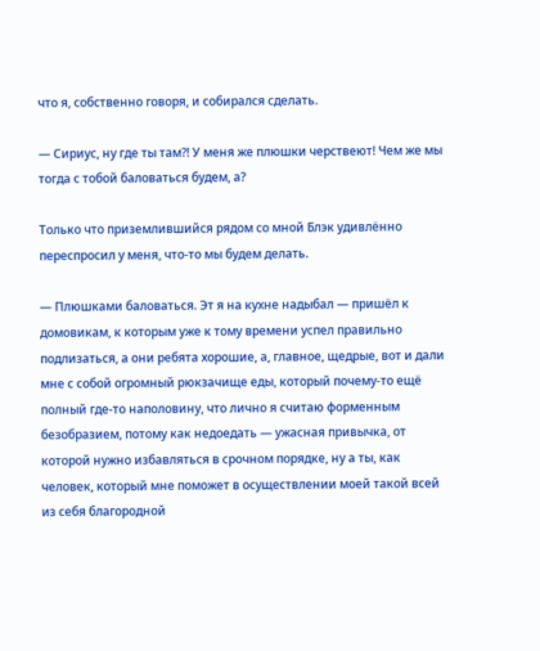что я, собственно говоря, и собирался сделать.

— Сириус, ну где ты там?! У меня же плюшки черствеют! Чем же мы тогда с тобой баловаться будем, а?

Только что приземлившийся рядом со мной Блэк удивлённо переспросил у меня, что-то мы будем делать.

— Плюшками баловаться. Эт я на кухне надыбал — пришёл к домовикам, к которым уже к тому времени успел правильно подлизаться, а они ребята хорошие, а, главное, щедрые, вот и дали мне с собой огромный рюкзачище еды, который почему-то ещё полный где-то наполовину, что лично я считаю форменным безобразием, потому как недоедать — ужасная привычка, от которой нужно избавляться в срочном порядке, ну а ты, как человек, который мне поможет в осуществлении моей такой всей из себя благородной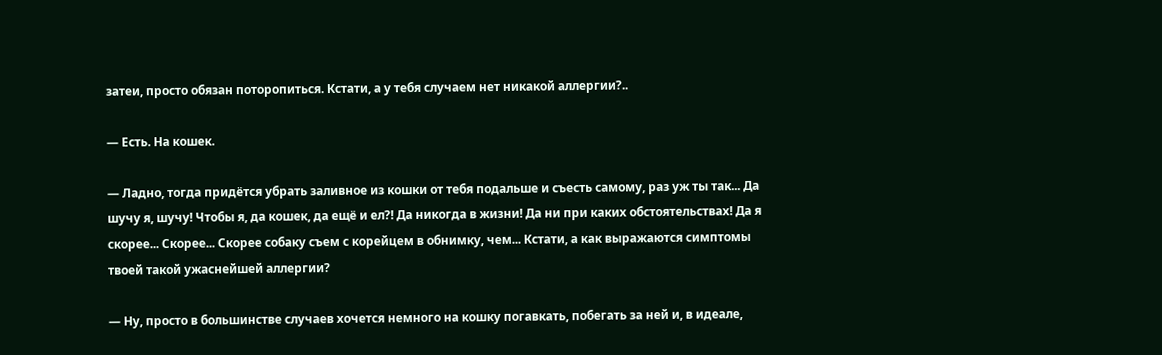затеи, просто обязан поторопиться. Кстати, а у тебя случаем нет никакой аллергии?..

— Есть. На кошек.

— Ладно, тогда придётся убрать заливное из кошки от тебя подальше и съесть самому, раз уж ты так... Да шучу я, шучу! Чтобы я, да кошек, да ещё и ел?! Да никогда в жизни! Да ни при каких обстоятельствах! Да я скорее... Скорее... Скорее собаку съем с корейцем в обнимку, чем... Кстати, а как выражаются симптомы твоей такой ужаснейшей аллергии?

— Ну, просто в большинстве случаев хочется немного на кошку погавкать, побегать за ней и, в идеале,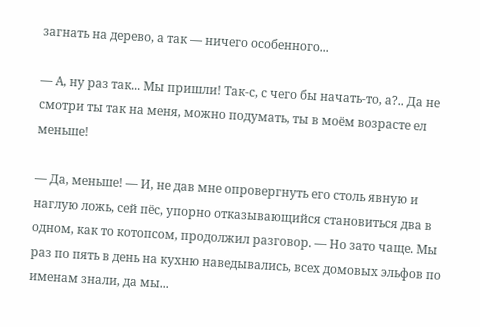загнать на дерево, а так — ничего особенного...

— А, ну раз так... Мы пришли! Так-с, с чего бы начать-то, а?.. Да не смотри ты так на меня, можно подумать, ты в моём возрасте ел меньше!

— Да, меньше! — И, не дав мне опровергнуть его столь явную и наглую ложь, сей пёс, упорно отказывающийся становиться два в одном, как то котопсом, продолжил разговор. — Но зато чаще. Мы раз по пять в день на кухню наведывались, всех домовых эльфов по именам знали, да мы...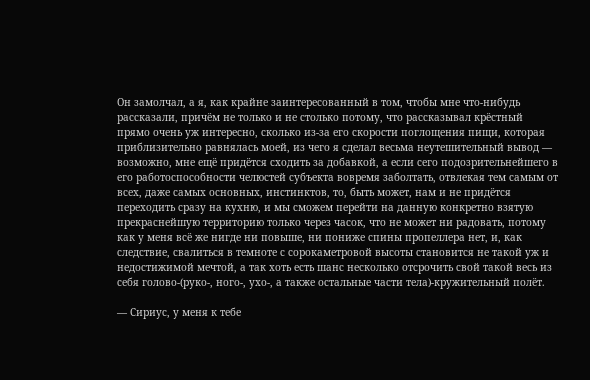Он замолчал, а я, как крайне заинтересованный в том, чтобы мне что-нибудь рассказали, причём не только и не столько потому, что рассказывал крёстный прямо очень уж интересно, сколько из-за его скорости поглощения пищи, которая приблизительно равнялась моей, из чего я сделал весьма неутешительный вывод — возможно, мне ещё придётся сходить за добавкой, а если сего подозрительнейшего в его работоспособности челюстей субъекта вовремя заболтать, отвлекая тем самым от всех, даже самых основных, инстинктов, то, быть может, нам и не придётся переходить сразу на кухню, и мы сможем перейти на данную конкретно взятую прекраснейшую территорию только через часок, что не может ни радовать, потому как у меня всё же нигде ни повыше, ни пониже спины пропеллера нет, и, как следствие, свалиться в темноте с сорокаметровой высоты становится не такой уж и недостижимой мечтой, а так хоть есть шанс несколько отсрочить свой такой весь из себя голово-(руко-, ного-, ухо-, а также остальные части тела)-кружительный полёт.

— Сириус, у меня к тебе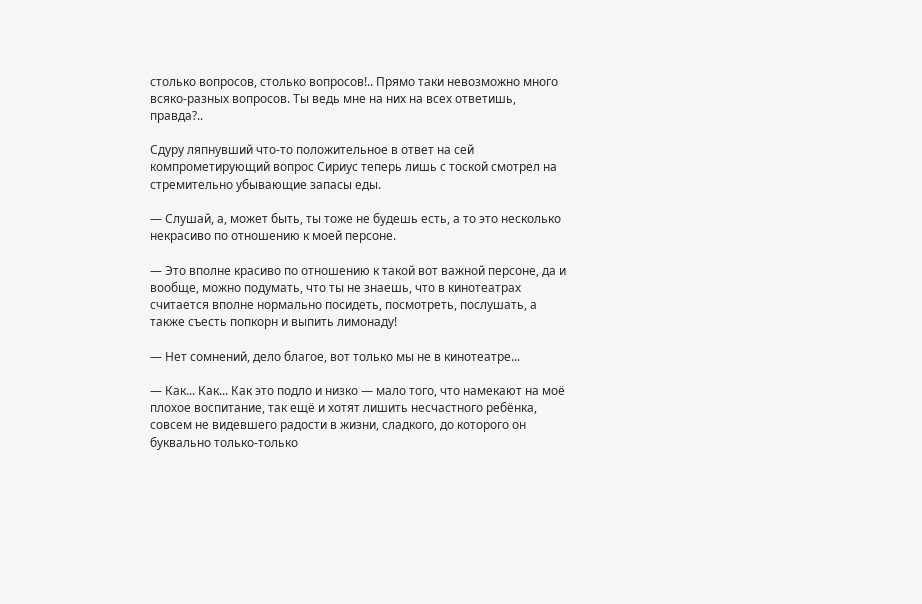столько вопросов, столько вопросов!.. Прямо таки невозможно много всяко-разных вопросов. Ты ведь мне на них на всех ответишь, правда?..

Сдуру ляпнувший что-то положительное в ответ на сей компрометирующий вопрос Сириус теперь лишь с тоской смотрел на стремительно убывающие запасы еды.

— Слушай, а, может быть, ты тоже не будешь есть, а то это несколько некрасиво по отношению к моей персоне.

— Это вполне красиво по отношению к такой вот важной персоне, да и вообще, можно подумать, что ты не знаешь, что в кинотеатрах считается вполне нормально посидеть, посмотреть, послушать, а также съесть попкорн и выпить лимонаду!

— Нет сомнений, дело благое, вот только мы не в кинотеатре...

— Как... Как... Как это подло и низко — мало того, что намекают на моё плохое воспитание, так ещё и хотят лишить несчастного ребёнка, совсем не видевшего радости в жизни, сладкого, до которого он буквально только-только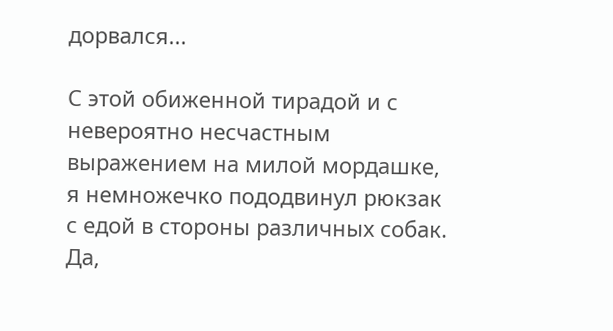дорвался...

С этой обиженной тирадой и с невероятно несчастным выражением на милой мордашке, я немножечко пододвинул рюкзак с едой в стороны различных собак. Да,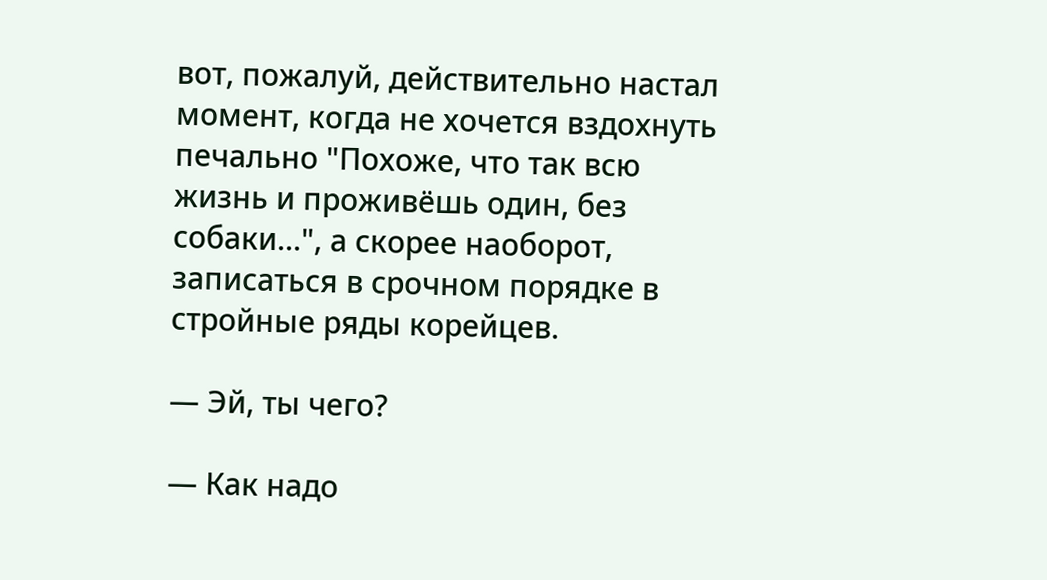вот, пожалуй, действительно настал момент, когда не хочется вздохнуть печально "Похоже, что так всю жизнь и проживёшь один, без собаки...", а скорее наоборот, записаться в срочном порядке в стройные ряды корейцев.

— Эй, ты чего?

— Как надо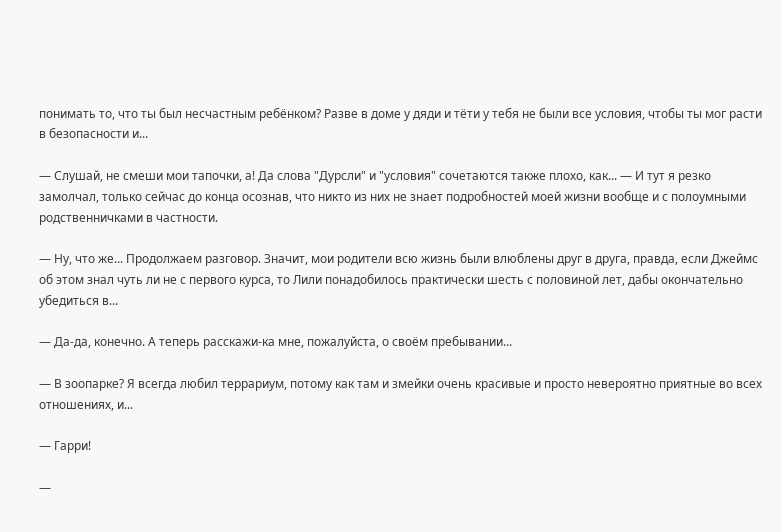понимать то, что ты был несчастным ребёнком? Разве в доме у дяди и тёти у тебя не были все условия, чтобы ты мог расти в безопасности и...

— Слушай, не смеши мои тапочки, а! Да слова "Дурсли" и "условия" сочетаются также плохо, как... — И тут я резко замолчал, только сейчас до конца осознав, что никто из них не знает подробностей моей жизни вообще и с полоумными родственничками в частности.

— Ну, что же... Продолжаем разговор. Значит, мои родители всю жизнь были влюблены друг в друга, правда, если Джеймс об этом знал чуть ли не с первого курса, то Лили понадобилось практически шесть с половиной лет, дабы окончательно убедиться в...

— Да-да, конечно. А теперь расскажи-ка мне, пожалуйста, о своём пребывании...

— В зоопарке? Я всегда любил террариум, потому как там и змейки очень красивые и просто невероятно приятные во всех отношениях, и...

— Гарри!

—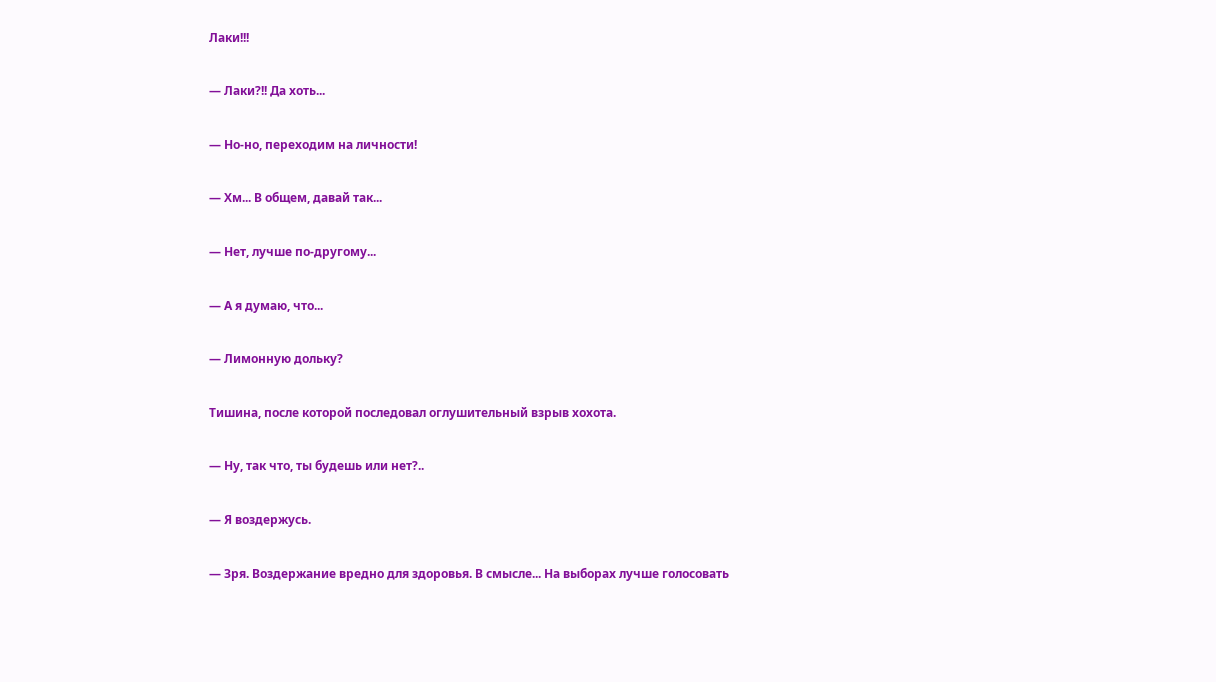Лаки!!!

— Лаки?!! Да хоть...

— Но-но, переходим на личности!

— Хм... В общем, давай так...

— Нет, лучше по-другому...

— А я думаю, что...

— Лимонную дольку?

Тишина, после которой последовал оглушительный взрыв хохота.

— Ну, так что, ты будешь или нет?..

— Я воздержусь.

— Зря. Воздержание вредно для здоровья. В смысле... На выборах лучше голосовать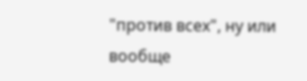"против всех", ну или вообще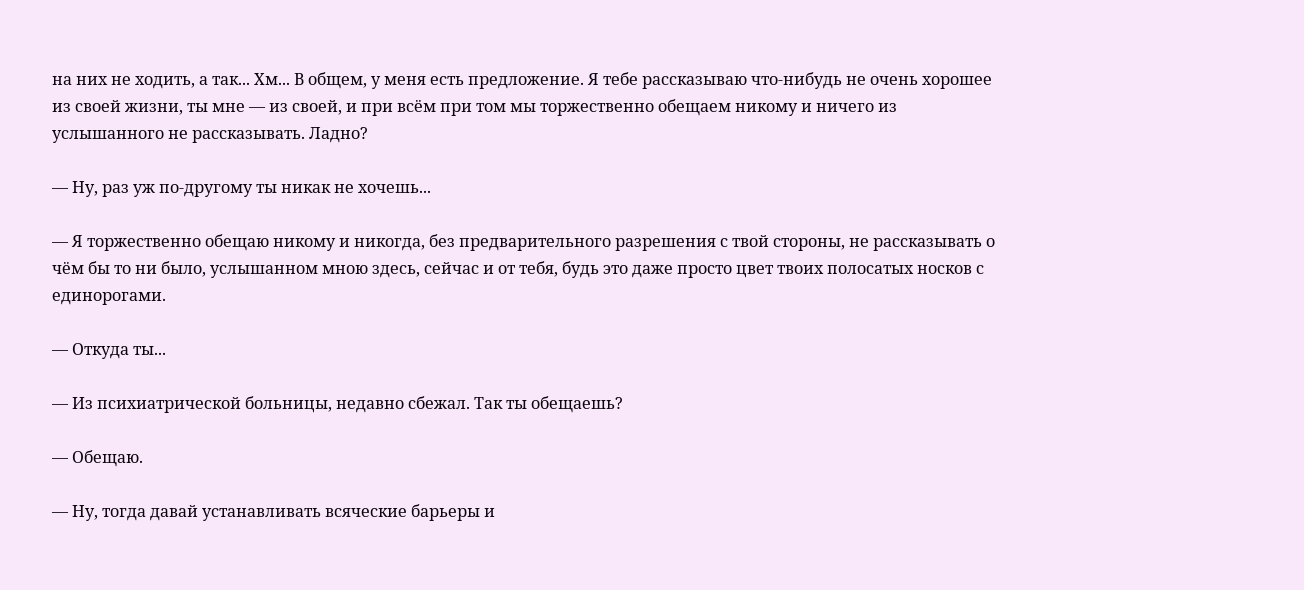на них не ходить, а так... Хм... В общем, у меня есть предложение. Я тебе рассказываю что-нибудь не очень хорошее из своей жизни, ты мне — из своей, и при всём при том мы торжественно обещаем никому и ничего из услышанного не рассказывать. Ладно?

— Ну, раз уж по-другому ты никак не хочешь...

— Я торжественно обещаю никому и никогда, без предварительного разрешения с твой стороны, не рассказывать о чём бы то ни было, услышанном мною здесь, сейчас и от тебя, будь это даже просто цвет твоих полосатых носков с единорогами.

— Откуда ты...

— Из психиатрической больницы, недавно сбежал. Так ты обещаешь?

— Обещаю.

— Ну, тогда давай устанавливать всяческие барьеры и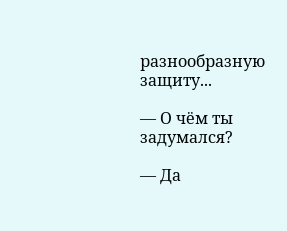разнообразную защиту...

— О чём ты задумался?

— Да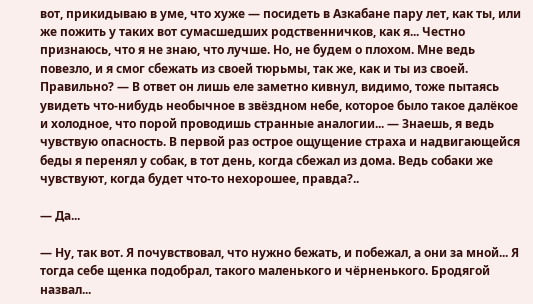вот, прикидываю в уме, что хуже — посидеть в Азкабане пару лет, как ты, или же пожить у таких вот сумасшедших родственничков, как я... Честно признаюсь, что я не знаю, что лучше. Но, не будем о плохом. Мне ведь повезло, и я смог сбежать из своей тюрьмы, так же, как и ты из своей. Правильно? — В ответ он лишь еле заметно кивнул, видимо, тоже пытаясь увидеть что-нибудь необычное в звёздном небе, которое было такое далёкое и холодное, что порой проводишь странные аналогии... — Знаешь, я ведь чувствую опасность. В первой раз острое ощущение страха и надвигающейся беды я перенял у собак, в тот день, когда сбежал из дома. Ведь собаки же чувствуют, когда будет что-то нехорошее, правда?..

— Да...

— Ну, так вот. Я почувствовал, что нужно бежать, и побежал, а они за мной... Я тогда себе щенка подобрал, такого маленького и чёрненького. Бродягой назвал...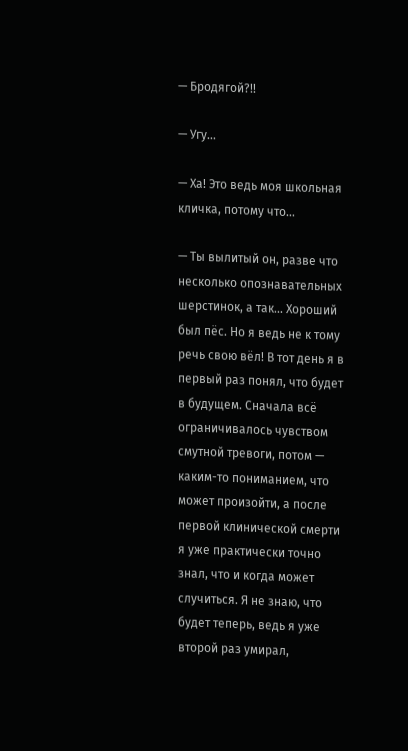— Бродягой?!!

— Угу...

— Ха! Это ведь моя школьная кличка, потому что...

— Ты вылитый он, разве что несколько опознавательных шерстинок, а так... Хороший был пёс. Но я ведь не к тому речь свою вёл! В тот день я в первый раз понял, что будет в будущем. Сначала всё ограничивалось чувством смутной тревоги, потом — каким-то пониманием, что может произойти, а после первой клинической смерти я уже практически точно знал, что и когда может случиться. Я не знаю, что будет теперь, ведь я уже второй раз умирал,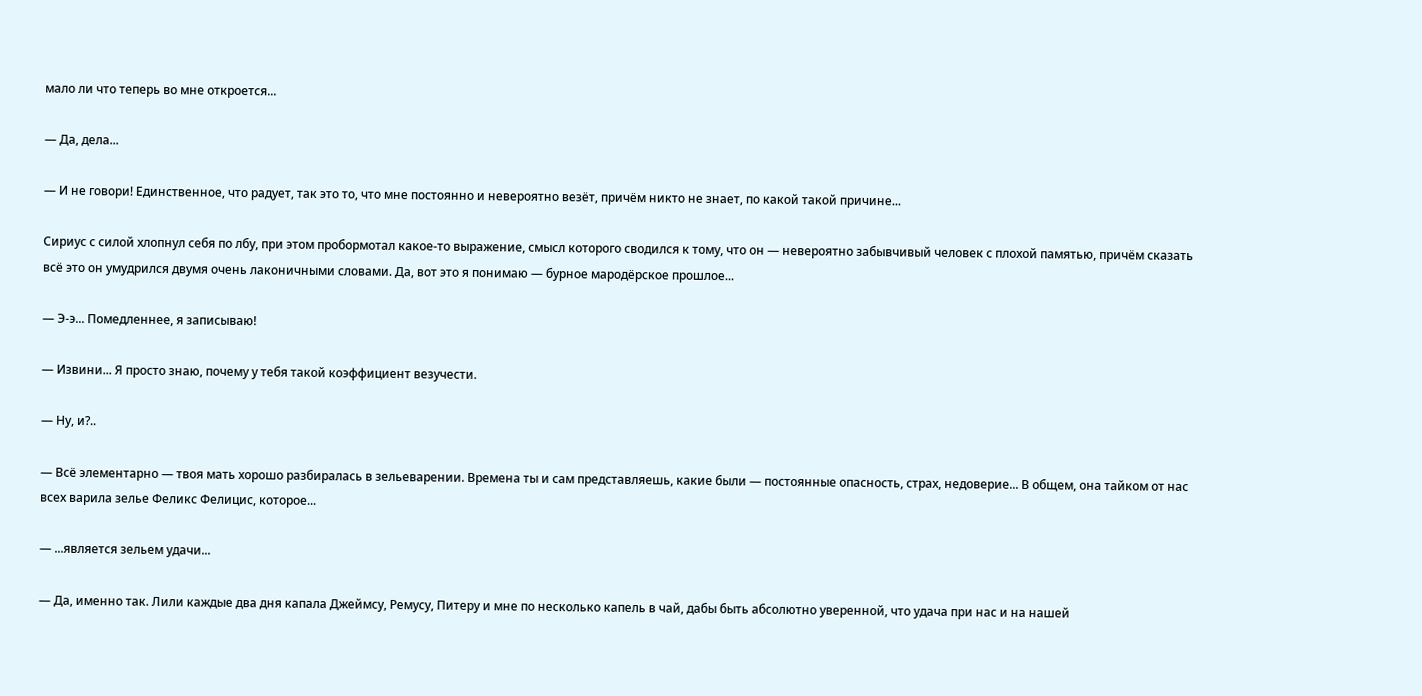мало ли что теперь во мне откроется...

— Да, дела...

— И не говори! Единственное, что радует, так это то, что мне постоянно и невероятно везёт, причём никто не знает, по какой такой причине...

Сириус с силой хлопнул себя по лбу, при этом пробормотал какое-то выражение, смысл которого сводился к тому, что он — невероятно забывчивый человек с плохой памятью, причём сказать всё это он умудрился двумя очень лаконичными словами. Да, вот это я понимаю — бурное мародёрское прошлое...

— Э-э... Помедленнее, я записываю!

— Извини... Я просто знаю, почему у тебя такой коэффициент везучести.

— Ну, и?..

— Всё элементарно — твоя мать хорошо разбиралась в зельеварении. Времена ты и сам представляешь, какие были — постоянные опасность, страх, недоверие... В общем, она тайком от нас всех варила зелье Феликс Фелицис, которое...

— ...является зельем удачи...

— Да, именно так. Лили каждые два дня капала Джеймсу, Ремусу, Питеру и мне по несколько капель в чай, дабы быть абсолютно уверенной, что удача при нас и на нашей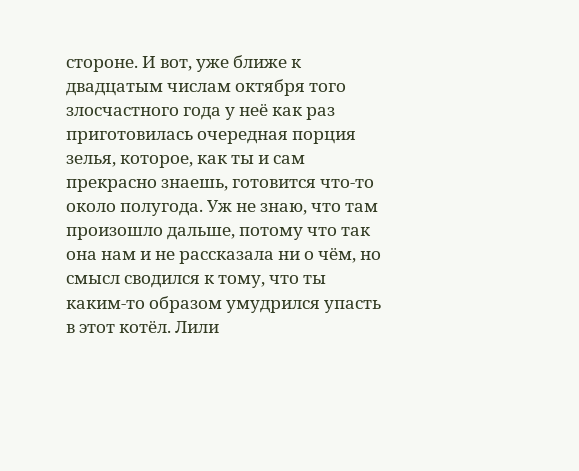стороне. И вот, уже ближе к двадцатым числам октября того злосчастного года у неё как раз приготовилась очередная порция зелья, которое, как ты и сам прекрасно знаешь, готовится что-то около полугода. Уж не знаю, что там произошло дальше, потому что так она нам и не рассказала ни о чём, но смысл сводился к тому, что ты каким-то образом умудрился упасть в этот котёл. Лили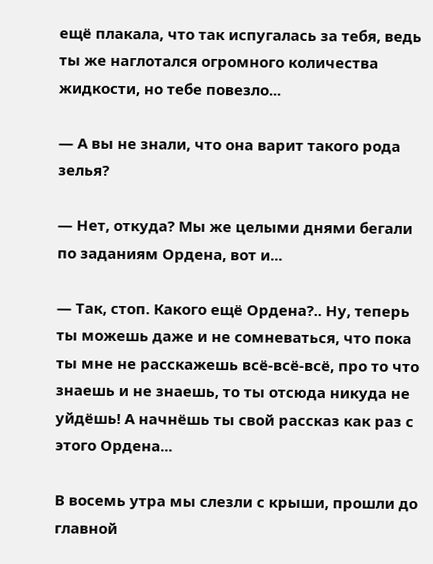ещё плакала, что так испугалась за тебя, ведь ты же наглотался огромного количества жидкости, но тебе повезло...

— А вы не знали, что она варит такого рода зелья?

— Нет, откуда? Мы же целыми днями бегали по заданиям Ордена, вот и...

— Так, стоп. Какого ещё Ордена?.. Ну, теперь ты можешь даже и не сомневаться, что пока ты мне не расскажешь всё-всё-всё, про то что знаешь и не знаешь, то ты отсюда никуда не уйдёшь! А начнёшь ты свой рассказ как раз с этого Ордена...

В восемь утра мы слезли с крыши, прошли до главной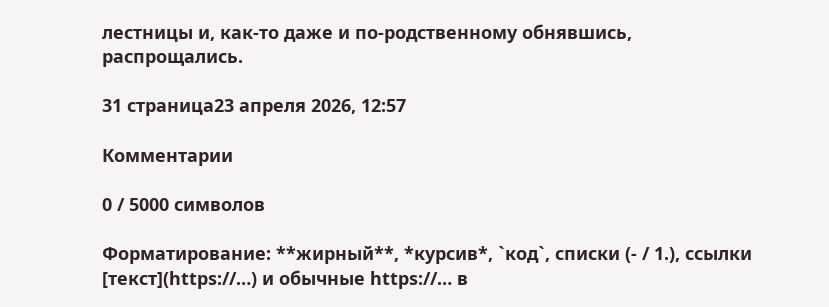лестницы и, как-то даже и по-родственному обнявшись, распрощались.

31 страница23 апреля 2026, 12:57

Комментарии

0 / 5000 символов

Форматирование: **жирный**, *курсив*, `код`, списки (- / 1.), ссылки [текст](https://…) и обычные https://… в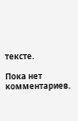тексте.

Пока нет комментариев.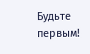Будьте первым!